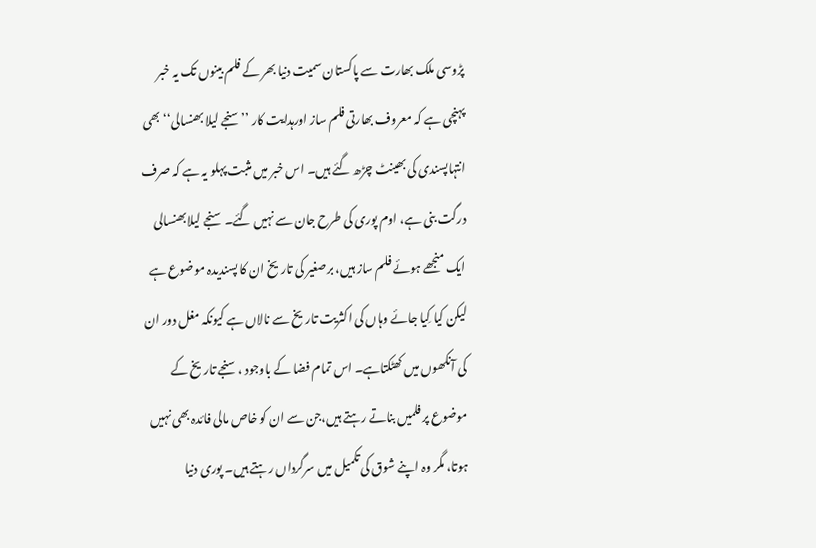پڑوسی ملک بھارت سے پاکستان سمیت دنیا بھر کے فلم بینوں تک یہ خبر پہنچی ہے کہ معروف بھارتی فلم ساز اورہدایت کار ’’سنجے لیلا بھنسالی‘‘ بھی انتہاپسندی کی بھینٹ چڑھ گئے ہیں۔ اس خبر میں مثبت پہلو یہ ہے کہ صرف درگت بنی ہے، اوم پوری کی طرح جان سے نہیں گئے۔ سنجے لیلابھنسالی ایک منجھے ہوئے فلم ساز ہیں، برصغیر کی تاریخ ان کا پسندیدہ موضوع ہے لیکن کیا کِیا جائے وہاں کی اکثریت تاریخ سے نالاں ہے کیونکہ مغل دور ان کی آنکھوں میں کھٹکتاہے۔ اس تمام فضا کے باوجود ،سنجے تاریخ کے موضوع پر فلمیں بناتے رہتے ہیں،جن سے ان کو خاص مالی فائدہ بھی نہیں ہوتا، مگر وہ اپنے شوق کی تکمیل میں سرگرداں رہتے ہیں۔ پوری دنیا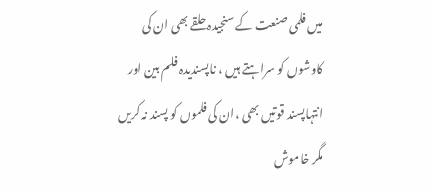میں فلمی صنعت کے سنجیدہ حلقے بھی ان کی کاوشوں کو سراہتے ہیں ، ناپسندیدہ فلم بین اور انتہاپسند قوتیں بھی ،ان کی فلموں کو پسند نہ کریں مگر خاموش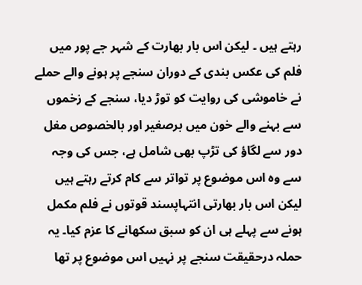رہتے ہیں ۔ لیکن اس بار بھارت کے شہر جے پور میں فلم کی عکس بندی کے دوران سنجے پر ہونے والے حملے نے خاموشی کی روایت کو توڑ دیا، سنجے کے زخموں سے بہنے والے خون میں برصغیر اور بالخصوص مغل دور سے لگاؤ کی تڑپ بھی شامل ہے، جس کی وجہ سے وہ اس موضوع پر تواتر سے کام کرتے رہتے ہیں لیکن اس بار بھارتی انتہاپسند قوتوں نے فلم مکمل ہونے سے پہلے ہی ان کو سبق سکھانے کا عزم کیا۔ یہ حملہ درحقیقت سنجے پر نہیں اس موضوع پر تھا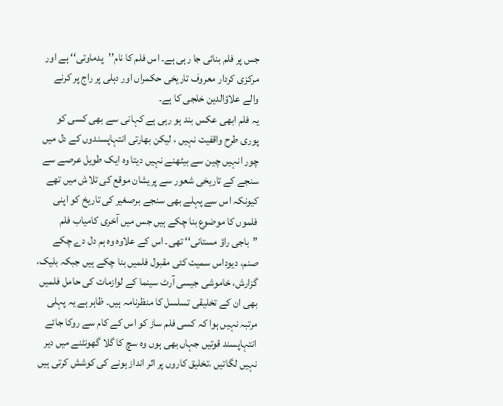جس پر فلم بنائی جا رہی ہے۔ اس فلم کا نام’’پدماوتی‘‘ ہے اور مرکزی کردار معروف تاریخی حکمراں اور دہلی پر راج پر کرنے والے علاؤالدین خلجی کا ہے۔
یہ فلم ابھی عکس بند ہو رہی ہے کہانی سے بھی کسی کو پوری طرح واقفیت نہیں ، لیکن بھارتی انتہاپسندوں کے دل میں چور انہیں چین سے بیٹھنے نہیں دیتا وہ ایک طویل عرصے سے سنجے کے تاریخی شعور سے پریشان موقع کی تلاش میں تھے کیونکہ اس سے پہلے بھی سنجے برصغیر کی تاریخ کو اپنی فلموں کا موضوع بنا چکے ہیں جس میں آخری کامیاب فلم ’’باجی راؤ مستانی‘‘ تھی۔ اس کے علاوہ وہ ہم دل دے چکے صنم، دیوداس سمیت کئی مقبول فلمیں بنا چکے ہیں جبکہ بلیک، گزارش، خاموشی جیسی آرٹ سینما کے لوازمات کی حامل فلمیں بھی ان کے تخلیقی تسلسل کا منظرنامہ ہیں۔ ظاہر ہے یہ پہلی مرتبہ نہیں ہوا کہ کسی فلم ساز کو اس کے کام سے روکا جائے انتہاپسند قوتیں جہاں بھی ہوں وہ سچ کا گلا گھونٹنے میں دیر نہیں لگاتیں ،تخلیق کاروں پر اثر انداز ہونے کی کوشش کرتی ہیں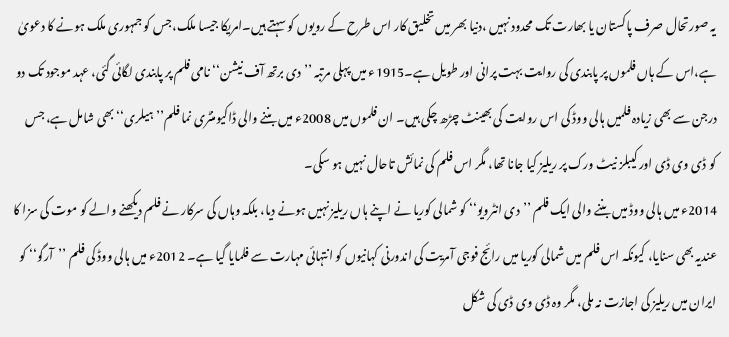یہ صورتحال صرف پاکستان یا بھارت تک محدود نہیں ،دنیا بھر میں تخلیق کار اس طرح کے رویوں کو سہتے ہیں۔امریکا جیسا ملک،جس کو جمہوری ملک ہونے کا دعویٰ ہے،اس کے ہاں فلموں پر پابندی کی روایت بہت پرانی اور طویل ہے۔1915ء میں پہلی مرتبہ ’’دی برتھ آف نیشن‘‘ نامی فلم پر پابندی لگائی گئی، عہد موجود تک دو درجن سے بھی زیادہ فلمیں ہالی ووڈ کی اس روایت کی بھینٹ چڑھ چکی ہیں۔ ان فلموں میں 2008ء میں بننے والی ڈاکیومنٹری نما فلم’’ہیلری‘‘ بھی شامل ہے، جس کو ڈی وی ڈی اور کیبلز نیٹ ورک پر ریلیز کیا جانا تھا، مگر اس فلم کی نمائش تاحال نہیں ہو سکی۔
2014ء میں ہالی ووڈ میں بننے والی ایک فلم ’’دی انٹرویو‘‘ کو شمالی کوریا نے اپنے ہاں ریلیز نہیں ہونے دیا، بلکہ وہاں کی سرکار نے فلم دیکھنے والے کو موت کی سزا کا عندیہ بھی سنایا، کیونکہ اس فلم میں شمالی کوریا میں رائج فوجی آمریت کی اندورنی کہانیوں کو انتہائی مہارت سے فلمایا گیا ہے۔ 2012ء میں ہالی ووڈ کی فلم ’’آرگو‘‘ کو ایران میں ریلیز کی اجازت نہ ملی، مگر وہ ڈی وی ڈی کی شکل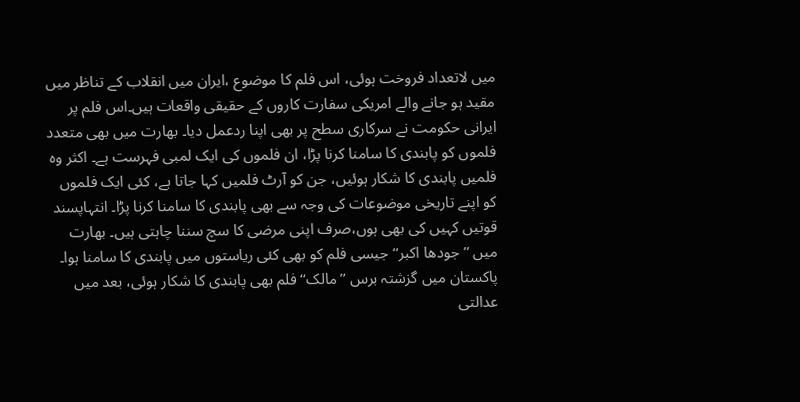میں لاتعداد فروخت ہوئی، اس فلم کا موضوع ،ایران میں انقلاب کے تناظر میں مقید ہو جانے والے امریکی سفارت کاروں کے حقیقی واقعات ہیں۔اس فلم پر ایرانی حکومت نے سرکاری سطح پر بھی اپنا ردعمل دیا۔ بھارت میں بھی متعدد فلموں کو پابندی کا سامنا کرنا پڑا، ان فلموں کی ایک لمبی فہرست ہے۔ اکثر وہ فلمیں پابندی کا شکار ہوئیں، جن کو آرٹ فلمیں کہا جاتا ہے، کئی ایک فلموں کو اپنے تاریخی موضوعات کی وجہ سے بھی پابندی کا سامنا کرنا پڑا۔ انتہاپسند قوتیں کہیں کی بھی ہوں،صرف اپنی مرضی کا سچ سننا چاہتی ہیں۔ بھارت میں ’’جودھا اکبر‘‘ جیسی فلم کو بھی کئی ریاستوں میں پابندی کا سامنا ہوا۔ پاکستان میں گزشتہ برس ’’مالک‘‘ فلم بھی پابندی کا شکار ہوئی، بعد میں عدالتی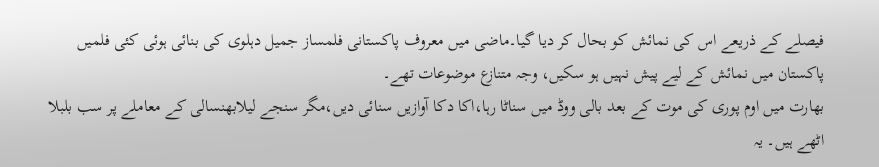فیصلے کے ذریعے اس کی نمائش کو بحال کر دیا گیا۔ماضی میں معروف پاکستانی فلمساز جمیل دہلوی کی بنائی ہوئی کئی فلمیں پاکستان میں نمائش کے لیے پیش نہیں ہو سکیں، وجہ متنازع موضوعات تھے۔
بھارت میں اوم پوری کی موت کے بعد بالی ووڈ میں سناٹا رہا،اکا دکا آوازیں سنائی دیں،مگر سنجے لیلابھنسالی کے معاملے پر سب بلبلا اٹھے ہیں۔ یہ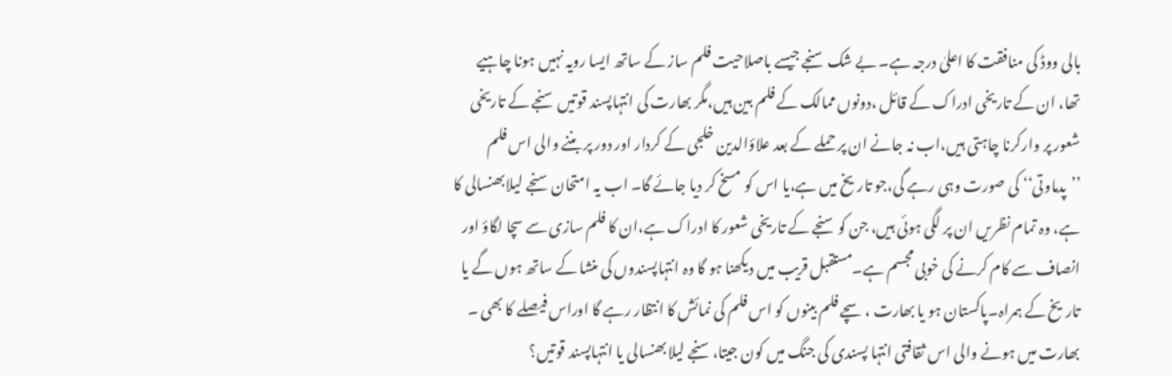بالی ووڈ کی منافقت کا اعلیٰ درجہ ہے۔ بے شک سنجے جیسے باصلاحیت فلم ساز کے ساتھ ایسا رویہ نہیں ہونا چاہیے تھا، ان کے تاریخی ادراک کے قائل ،دونوں ممالک کے فلم بین ہیں،مگر بھارت کی انتہاپسند قوتیں سنجے کے تاریخی شعور پر وارکرنا چاہتی ہیں،اب نہ جانے ان پر حملے کے بعد علاؤالدین خلجی کے کردار اور دور پر بننے والی اس فلم ’’پدماوتی‘‘ کی صورت وہی رہے گی،جو تاریخ میں ہے،یا اس کو مسخ کر دیا جائے گا۔ اب یہ امتحان سنجے لیلابھنسالی کا ہے، وہ تمام نظریں ان پر لگی ہوئی ہیں، جن کو سنجے کے تاریخی شعور کا ادراک ہے،ان کا فلم سازی سے سچا لگاؤ اور انصاف سے کام کرنے کی خوبی مجسم ہے۔مستقبل قریب میں دیکھنا ہو گا وہ انتہاپسندوں کی منشا کے ساتھ ہوں گے یا تاریخ کے ہمراہ۔پاکستان ہو یا بھارت ،سچے فلم بینوں کو اس فلم کی نمائش کا انتظار رہے گا اوراس فیصلے کا بھی ۔ بھارت میں ہونے والی اس ثقافتی انتہا پسندی کی جنگ میں کون جیتا،سنجے لیلابھنسالی یا انتہاپسند قوتیں؟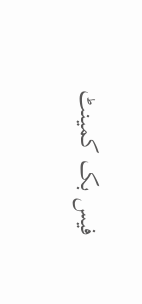فیس بک کمینٹ